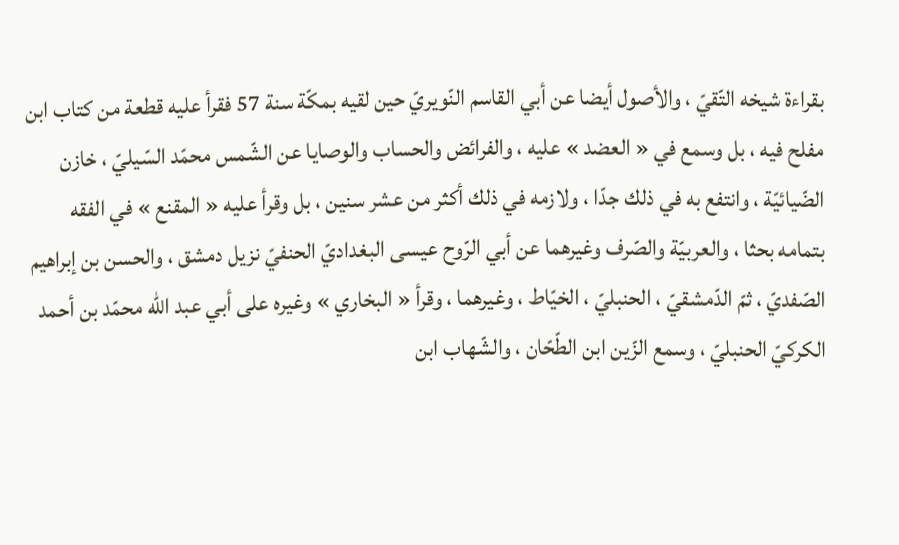بقراءة شيخه التّقيّ ، والأصول أيضا عن أبي القاسم النّويريّ حين لقيه بمكّة سنة 57 فقرأ عليه قطعة من كتاب ابن مفلح فيه ، بل وسمع في « العضد » عليه ، والفرائض والحساب والوصايا عن الشّمس محمّد السّيليّ ، خازن الضّيائيّة ، وانتفع به في ذلك جدّا ، ولازمه في ذلك أكثر من عشر سنين ، بل وقرأ عليه « المقنع » في الفقه بتمامه بحثا ، والعربيّة والصّرف وغيرهما عن أبي الرّوح عيسى البغداديّ الحنفيّ نزيل دمشق ، والحسن بن إبراهيم الصّفديّ ، ثمّ الدّمشقيّ ، الحنبليّ ، الخيّاط ، وغيرهما ، وقرأ « البخاري » وغيره على أبي عبد اللّه محمّد بن أحمد الكركيّ الحنبليّ ، وسمع الزّين ابن الطّحّان ، والشّهاب ابن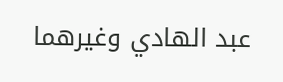عبد الهادي وغيرهما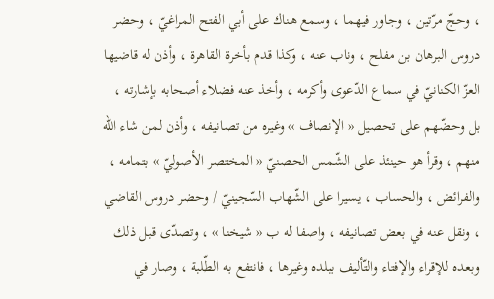، وحجّ مرّتين ، وجاور فيهما ، وسمع هناك على أبي الفتح المراغيّ ، وحضر دروس البرهان بن مفلح ، وناب عنه ، وكذا قدم بأخرة القاهرة ، وأذن له قاضيها العزّ الكنانيّ في سماع الدّعوى وأكرمه ، وأخذ عنه فضلاء أصحابه بإشارته ، بل وحضّهم على تحصيل « الإنصاف » وغيره من تصانيفه ، وأذن لمن شاء اللّه منهم ، وقرأ هو حينئذ على الشّمس الحصنيّ « المختصر الأصوليّ » بتمامه ، والفرائض ، والحساب ، يسيرا على الشّهاب السّجينيّ / وحضر دروس القاضي ، ونقل عنه في بعض تصانيفه ، واصفا له ب « شيخنا » ، وتصدّى قبل ذلك وبعده للإقراء والإفتاء والتّأليف ببلده وغيرها ، فانتفع به الطّلبة ، وصار في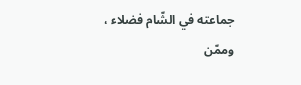جماعته في الشّام فضلاء ، وممّن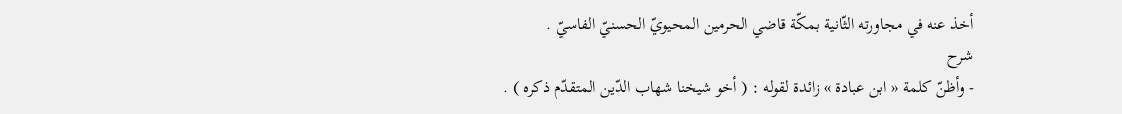أخذ عنه في مجاورته الثّانية بمكّة قاضي الحرمين المحيويّ الحسنيّ الفاسيّ .
شرح
- وأظنّ كلمة « ابن عبادة » زائدة لقوله : ( أخو شيخنا شهاب الدّين المتقدّم ذكره ) .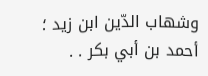وشهاب الدّين ابن زيد ؛ أحمد بن أبي بكر . .